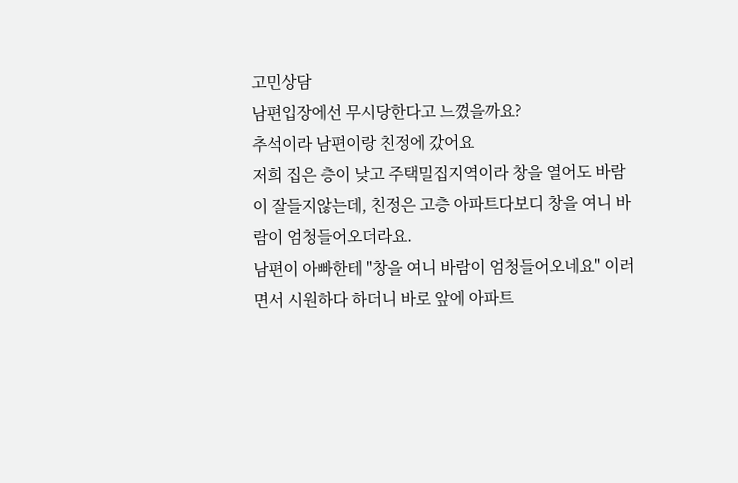고민상담
남편입장에선 무시당한다고 느꼈을까요?
추석이라 남편이랑 친정에 갔어요
저희 집은 층이 낮고 주택밀집지역이라 창을 열어도 바람이 잘들지않는데, 친정은 고층 아파트다보디 창을 여니 바람이 엄청들어오더라요.
남편이 아빠한테 "창을 여니 바람이 엄청들어오네요" 이러면서 시원하다 하더니 바로 앞에 아파트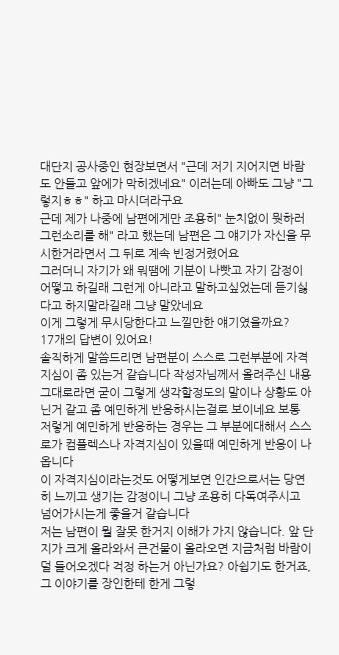대단지 공사중인 현장보면서 "근데 저기 지어지면 바람도 안들고 앞에가 막히겠네요" 이러는데 아빠도 그냥 "그렇지ㅎㅎ" 하고 마시더라구요
근데 제가 나중에 남편에게만 조용히" 눈치없이 뭣하러 그런소리를 해" 라고 했는데 남편은 그 얘기가 자신을 무시한거라면서 그 뒤로 계속 빈정거렸어요
그러더니 자기가 왜 뭐땜에 기분이 나빳고 자기 감정이 어떻고 하길래 그런게 아니라고 말하고싶었는데 듣기싫다고 하지말라길래 그냥 말았네요
이게 그렇게 무시당한다고 느낄만한 얘기였을까요?
17개의 답변이 있어요!
솔직하게 말씀드리면 남편분이 스스로 그런부분에 자격지심이 좀 있는거 같습니다 작성자님께서 올려주신 내용 그대로라면 굳이 그렇게 생각할정도의 말이나 상황도 아닌거 같고 좀 예민하게 반응하시는걸로 보이네요 보통 저렇게 예민하게 반응하는 경우는 그 부분에대해서 스스로가 컴플렉스나 자격지심이 있을때 예민하게 반응이 나옵니다
이 자격지심이라는것도 어떻게보면 인간으로서는 당연히 느끼고 생기는 감정이니 그냥 조용히 다독여주시고 넘어가시는게 좋을거 같습니다
저는 남편이 뭘 잘못 한거지 이해가 가지 않습니다. 앞 단지가 크게 올라와서 큰건물이 올라오면 지금처럼 바람이 덜 들어오겠다 걱정 하는거 아닌가요? 아쉽기도 한거죠, 그 이야기를 장인한테 한게 그렇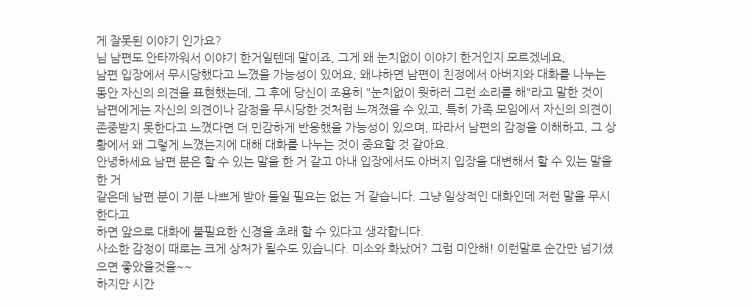게 잘못된 이야기 인가요?
님 남편도 안타까워서 이야기 한거일텐데 말이죠, 그게 왜 눈치없이 이야기 한거인지 모르겠네요,
남편 입장에서 무시당했다고 느꼈을 가능성이 있어요, 왜냐하면 남편이 친정에서 아버지와 대화를 나누는 동안 자신의 의견을 표현했는데, 그 후에 당신이 조용히 "눈치없이 뭣하러 그런 소리를 해"라고 말한 것이 남편에게는 자신의 의견이나 감정을 무시당한 것처럼 느껴졌을 수 있고, 특히 가족 모임에서 자신의 의견이 존중받지 못한다고 느꼈다면 더 민감하게 반응했을 가능성이 있으며, 따라서 남편의 감정을 이해하고, 그 상황에서 왜 그렇게 느꼈는지에 대해 대화를 나누는 것이 중요할 것 같아요.
안녕하세요 남편 분은 할 수 있는 말을 한 거 같고 아내 입장에서도 아버지 입장을 대변해서 할 수 있는 말을 한 거
같은데 남편 분이 기분 나쁘게 받아 들일 필요는 없는 거 같습니다. 그냥 일상적인 대화인데 저런 말을 무시한다고
하면 앞으로 대화에 불필요한 신경을 초래 할 수 있다고 생각합니다.
사소한 감정이 때로는 크게 상처가 될수도 있습니다. 미소와 화났어? 그럼 미안해! 이런말로 순간만 넘기셨으면 좋았을것을~~
하지만 시간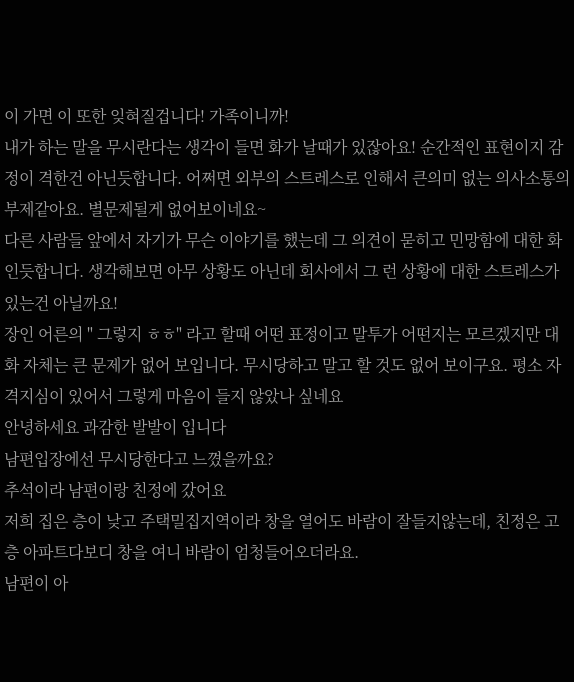이 가면 이 또한 잊혀질겁니다! 가족이니까!
내가 하는 말을 무시란다는 생각이 들면 화가 날때가 있잖아요! 순간적인 표현이지 감정이 격한건 아닌듯합니다. 어쩌면 외부의 스트레스로 인해서 큰의미 없는 의사소통의 부제같아요. 별문제될게 없어보이네요~
다른 사람들 앞에서 자기가 무슨 이야기를 했는데 그 의견이 묻히고 민망함에 대한 화인듯합니다. 생각해보면 아무 상황도 아닌데 회사에서 그 런 상황에 대한 스트레스가 있는건 아닐까요!
장인 어른의 " 그렇지 ㅎㅎ" 라고 할때 어떤 표정이고 말투가 어떤지는 모르겠지만 대화 자체는 큰 문제가 없어 보입니다. 무시당하고 말고 할 것도 없어 보이구요. 평소 자격지심이 있어서 그렇게 마음이 들지 않았나 싶네요
안녕하세요 과감한 발발이 입니다
남편입장에선 무시당한다고 느꼈을까요?
추석이라 남편이랑 친정에 갔어요
저희 집은 층이 낮고 주택밀집지역이라 창을 열어도 바람이 잘들지않는데, 친정은 고층 아파트다보디 창을 여니 바람이 엄청들어오더라요.
남편이 아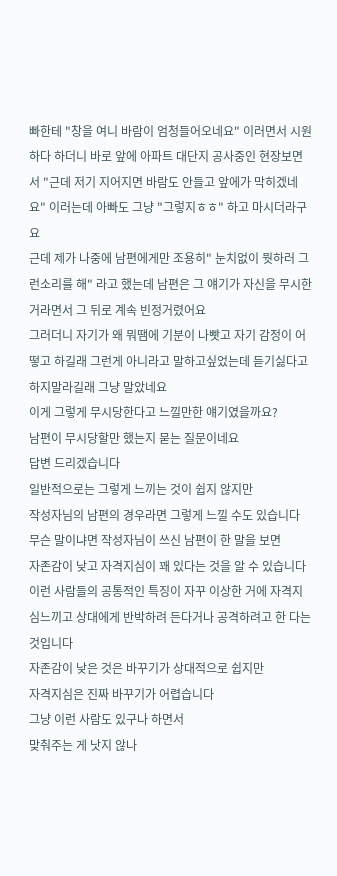빠한테 "창을 여니 바람이 엄청들어오네요" 이러면서 시원하다 하더니 바로 앞에 아파트 대단지 공사중인 현장보면서 "근데 저기 지어지면 바람도 안들고 앞에가 막히겠네요" 이러는데 아빠도 그냥 "그렇지ㅎㅎ" 하고 마시더라구요
근데 제가 나중에 남편에게만 조용히" 눈치없이 뭣하러 그런소리를 해" 라고 했는데 남편은 그 얘기가 자신을 무시한거라면서 그 뒤로 계속 빈정거렸어요
그러더니 자기가 왜 뭐땜에 기분이 나빳고 자기 감정이 어떻고 하길래 그런게 아니라고 말하고싶었는데 듣기싫다고 하지말라길래 그냥 말았네요
이게 그렇게 무시당한다고 느낄만한 얘기였을까요?
남편이 무시당할만 했는지 묻는 질문이네요
답변 드리겠습니다
일반적으로는 그렇게 느끼는 것이 쉽지 않지만
작성자님의 남편의 경우라면 그렇게 느낄 수도 있습니다
무슨 말이냐면 작성자님이 쓰신 남편이 한 말을 보면
자존감이 낮고 자격지심이 꽤 있다는 것을 알 수 있습니다 이런 사람들의 공통적인 특징이 자꾸 이상한 거에 자격지심느끼고 상대에게 반박하려 든다거나 공격하려고 한 다는 것입니다
자존감이 낮은 것은 바꾸기가 상대적으로 쉽지만
자격지심은 진짜 바꾸기가 어렵습니다
그냥 이런 사람도 있구나 하면서
맞춰주는 게 낫지 않나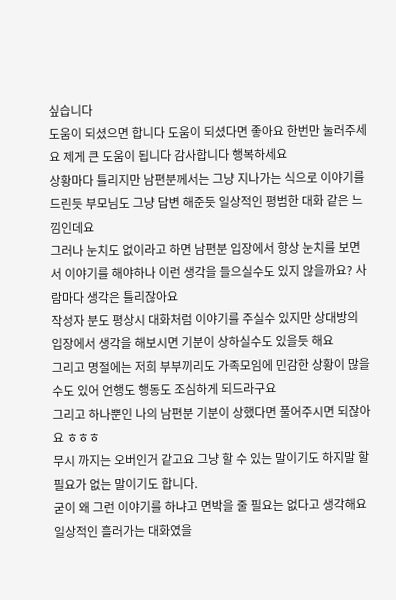싶습니다
도움이 되셨으면 합니다 도움이 되셨다면 좋아요 한번만 눌러주세요 제게 큰 도움이 됩니다 감사합니다 행복하세요
상황마다 틀리지만 남편분께서는 그냥 지나가는 식으로 이야기를 드린듯 부모님도 그냥 답변 해준듯 일상적인 평범한 대화 같은 느낌인데요
그러나 눈치도 없이라고 하면 남편분 입장에서 항상 눈치를 보면서 이야기를 해야하나 이런 생각을 들으실수도 있지 않을까요? 사람마다 생각은 틀리잖아요
작성자 분도 평상시 대화처럼 이야기를 주실수 있지만 상대방의 입장에서 생각을 해보시면 기분이 상하실수도 있을듯 해요
그리고 명절에는 저희 부부끼리도 가족모임에 민감한 상황이 많을수도 있어 언행도 행동도 조심하게 되드라구요
그리고 하나뿐인 나의 남편분 기분이 상했다면 풀어주시면 되잖아요 ㅎㅎㅎ
무시 까지는 오버인거 같고요 그냥 할 수 있는 말이기도 하지말 할 필요가 없는 말이기도 합니다.
굳이 왜 그런 이야기를 하냐고 면박을 줄 필요는 없다고 생각해요 일상적인 흘러가는 대화였을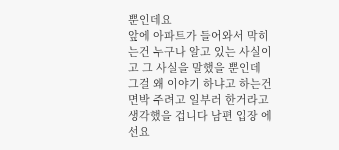뿐인데요
앞에 아파트가 들어와서 막히는건 누구나 알고 있는 사실이고 그 사실을 말했을 뿐인데
그걸 왜 이야기 하냐고 하는건 면박 주려고 일부러 한거라고 생각했을 겁니다 남편 입장 에선요